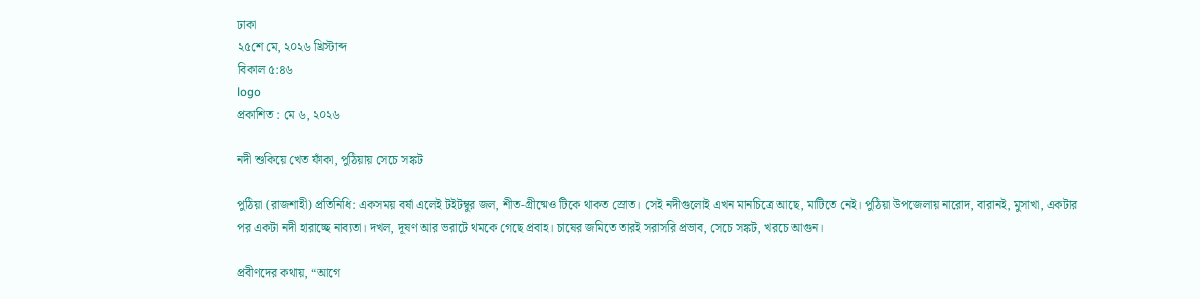ঢাকা
২৫শে মে, ২০২৬ খ্রিস্টাব্দ
বিকাল ৫:৪৬
logo
প্রকাশিত : মে ৬, ২০২৬

নদী শুকিয়ে খেত ফাঁকা, পুঠিয়ায় সেচে সঙ্কট

পুঠিয়া (রাজশাহী) প্রতিনিধি: একসময় বর্ষা এলেই টইটম্বুর জল, শীত-গ্রীষ্মেও টিকে থাকত স্রোত। সেই নদীগুলোই এখন মানচিত্রে আছে, মাটিতে নেই। পুঠিয়া উপজেলায় নারোদ, বারানই, মুসাখা, একটার পর একটা নদী হারাচ্ছে নাব্যতা। দখল, দূষণ আর ভরাটে থমকে গেছে প্রবাহ। চাষের জমিতে তারই সরাসরি প্রভাব, সেচে সঙ্কট, খরচে আগুন।

প্রবীণদের কথায়, “আগে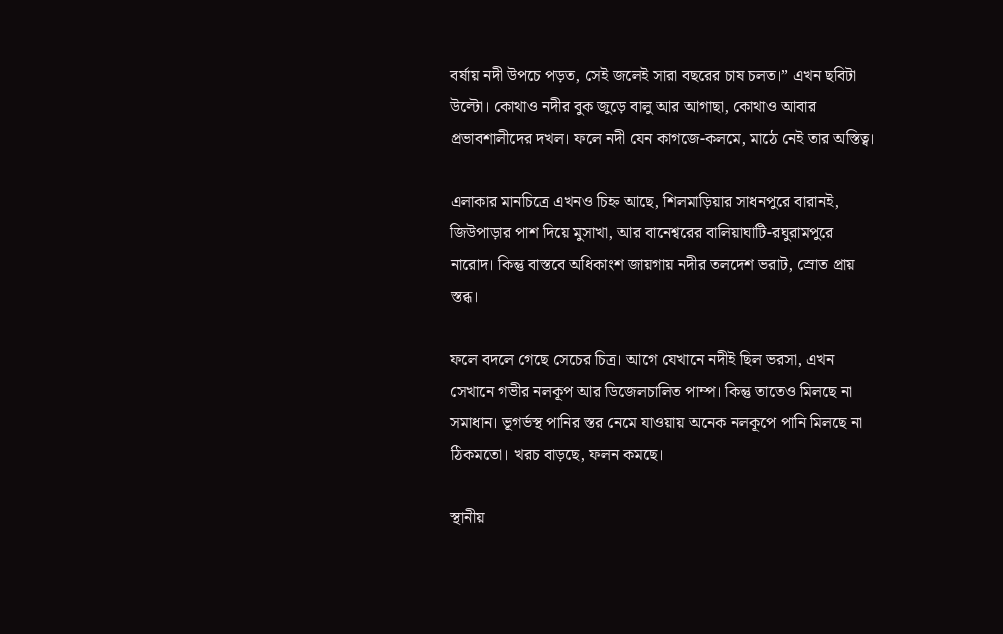বর্ষায় নদী উপচে পড়ত, সেই জলেই সারা বছরের চাষ চলত।” এখন ছবিটা উল্টো। কোথাও নদীর বুক জুড়ে বালু আর আগাছা, কোথাও আবার প্রভাবশালীদের দখল। ফলে নদী যেন কাগজে-কলমে, মাঠে নেই তার অস্তিত্ব।

এলাকার মানচিত্রে এখনও চিহ্ন আছে, শিলমাড়িয়ার সাধনপুরে বারানই, জিউপাড়ার পাশ দিয়ে মুসাখা, আর বানেশ্বরের বালিয়াঘাটি-রঘুরামপুরে নারোদ। কিন্তু বাস্তবে অধিকাংশ জায়গায় নদীর তলদেশ ভরাট, স্রোত প্রায় স্তব্ধ।

ফলে বদলে গেছে সেচের চিত্র। আগে যেখানে নদীই ছিল ভরসা, এখন সেখানে গভীর নলকূপ আর ডিজেলচালিত পাম্প। কিন্তু তাতেও মিলছে না সমাধান। ভূগর্ভস্থ পানির স্তর নেমে যাওয়ায় অনেক নলকূপে পানি মিলছে না ঠিকমতো। খরচ বাড়ছে, ফলন কমছে।

স্থানীয়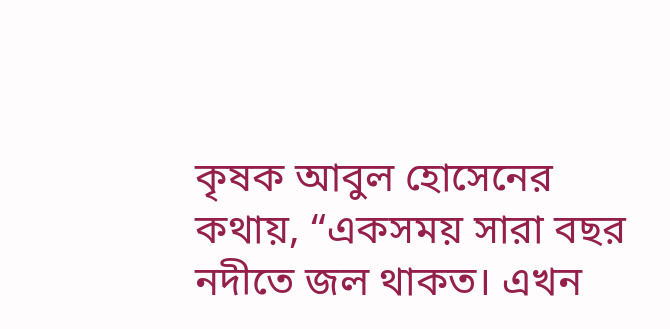কৃষক আবুল হোসেনের কথায়, “একসময় সারা বছর নদীতে জল থাকত। এখন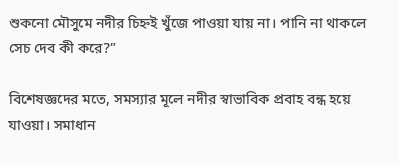শুকনো মৌসুমে নদীর চিহ্নই খুঁজে পাওয়া যায় না। পানি না থাকলে সেচ দেব কী করে?”

বিশেষজ্ঞদের মতে, সমস্যার মূলে নদীর স্বাভাবিক প্রবাহ বন্ধ হয়ে যাওয়া। সমাধান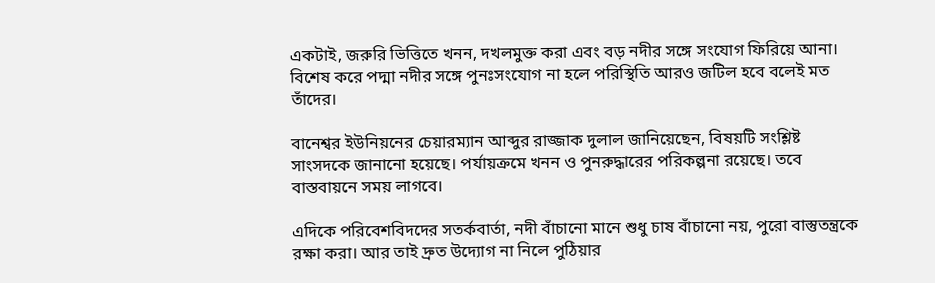একটাই, জরুরি ভিত্তিতে খনন, দখলমুক্ত করা এবং বড় নদীর সঙ্গে সংযোগ ফিরিয়ে আনা। বিশেষ করে পদ্মা নদীর সঙ্গে পুনঃসংযোগ না হলে পরিস্থিতি আরও জটিল হবে বলেই মত তাঁদের।

বানেশ্বর ইউনিয়নের চেয়ারম্যান আব্দুর রাজ্জাক দুলাল জানিয়েছেন, বিষয়টি সংশ্লিষ্ট সাংসদকে জানানো হয়েছে। পর্যায়ক্রমে খনন ও পুনরুদ্ধারের পরিকল্পনা রয়েছে। তবে বাস্তবায়নে সময় লাগবে।

এদিকে পরিবেশবিদদের সতর্কবার্তা, নদী বাঁচানো মানে শুধু চাষ বাঁচানো নয়, পুরো বাস্তুতন্ত্রকে রক্ষা করা। আর তাই দ্রুত উদ্যোগ না নিলে পুঠিয়ার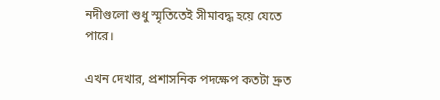নদীগুলো শুধু স্মৃতিতেই সীমাবদ্ধ হয়ে যেতে পারে।

এখন দেখার, প্রশাসনিক পদক্ষেপ কতটা দ্রুত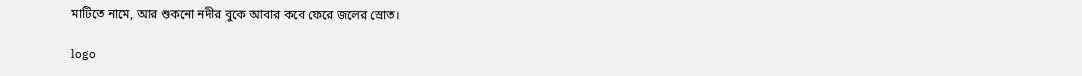মাটিতে নামে, আর শুকনো নদীর বুকে আবার কবে ফেরে জলের স্রোত।

logo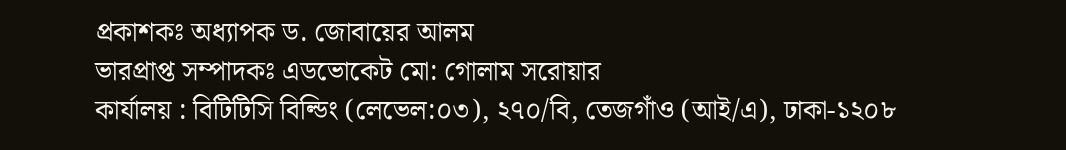প্রকাশকঃ অধ্যাপক ড. জোবায়ের আলম
ভারপ্রাপ্ত সম্পাদকঃ এডভোকেট মো: গোলাম সরোয়ার
কার্যালয় : বিটিটিসি বিল্ডিং (লেভেল:০৩), ২৭০/বি, তেজগাঁও (আই/এ), ঢাকা-১২০৮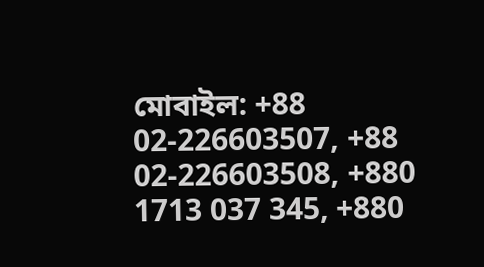মোবাইল: +88 02-226603507, +88 02-226603508, +880 1713 037 345, +880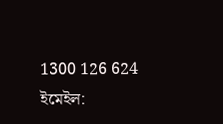1300 126 624
ইমেইল: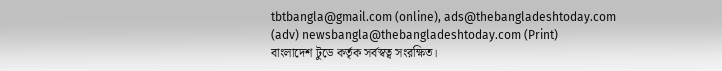tbtbangla@gmail.com (online), ads@thebangladeshtoday.com (adv) newsbangla@thebangladeshtoday.com (Print)
বাংলাদেশ টুডে কর্তৃক সর্বস্বত্ব সংরক্ষিত।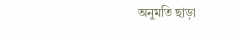অনুমতি ছাড়া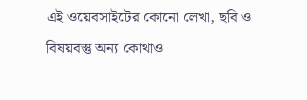এই ওয়েবসাইটের কোনো লেখা, ছবি ও বিষয়বস্তু অন্য কোথাও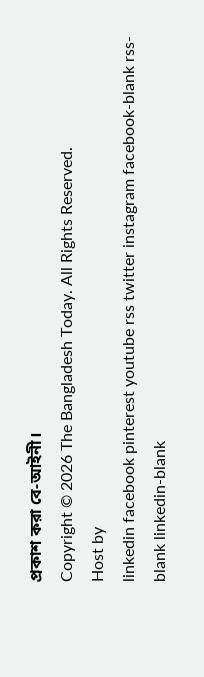প্রকাশ করা বে-আইনী।
Copyright © 2026 The Bangladesh Today. All Rights Reserved.
Host by
linkedin facebook pinterest youtube rss twitter instagram facebook-blank rss-blank linkedin-blank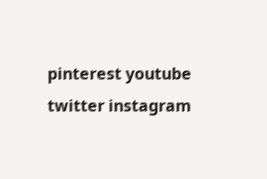pinterest youtube twitter instagram